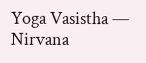Yoga Vasistha — Nirvana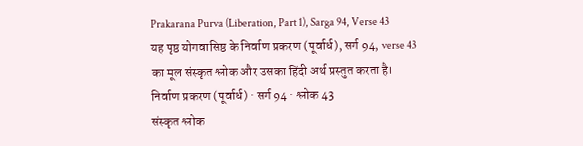Prakarana Purva (Liberation, Part 1), Sarga 94, Verse 43
यह पृष्ठ योगवासिष्ठ के निर्वाण प्रकरण (पूर्वार्ध), सर्ग 94, verse 43 का मूल संस्कृत श्लोक और उसका हिंदी अर्थ प्रस्तुत करता है।
निर्वाण प्रकरण (पूर्वार्ध) · सर्ग 94 · श्लोक 43
संस्कृत श्लोक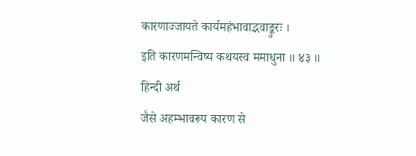कारणाज्जायते कार्यमहंभावाद्भवाङ्कुरः ।
इति कारणमन्विष्य कथयस्व ममाधुना ॥ ४३ ॥
हिन्दी अर्थ
जैसे अहम्भावरूप कारण से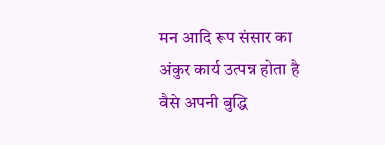मन आदि रूप संसार का अंकुर कार्य उत्पन्न होता है वैसे अपनी बुद्धि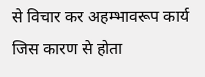से विचार कर अहम्भावरूप कार्य
जिस कारण से होता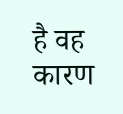है वह कारण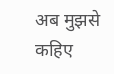अब मुझसे कहिए